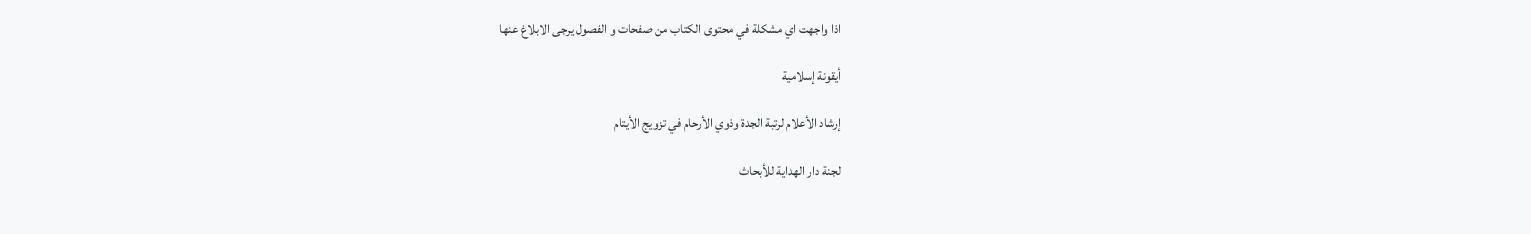اذا واجهت اي مشكلة في محتوى الكتاب من صفحات و الفصول يرجى الابلاغ عنها

أيقونة إسلامية

إرشاد الأعلام لرتبة الجدة وذوي الأرحام في تزويج الأيتام

لجنة دار الهداية للأبحاث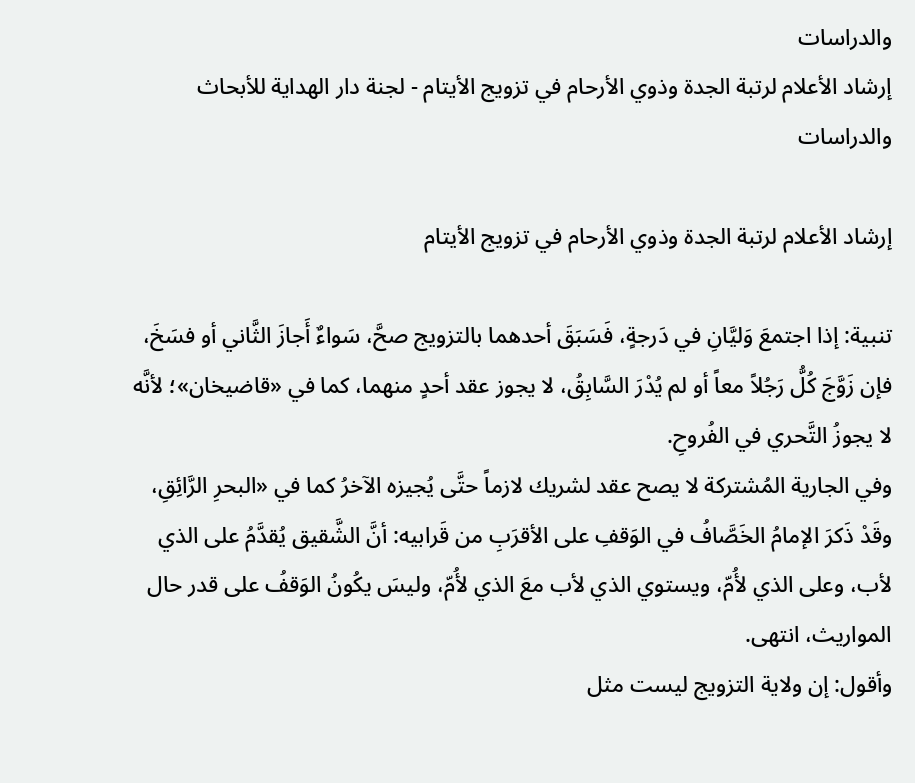والدراسات
إرشاد الأعلام لرتبة الجدة وذوي الأرحام في تزويج الأيتام - لجنة دار الهداية للأبحاث والدراسات

إرشاد الأعلام لرتبة الجدة وذوي الأرحام في تزويج الأيتام

تنبية: إذا اجتمعَ وَليَّانِ في دَرجةٍ، فَسَبَقَ أحدهما بالتزويج صحَّ، سَواءٌ أَجازَ الثَّاني أو فسَخَ، فإن زَوَّجَ كُلُّ رَجُلاً معاً أو لم يُدْرَ السَّابِقُ، لا يجوز عقد أحدٍ منهما، كما في «قاضيخان»؛ لأنَّه لا يجوزُ التَّحري في الفُروحِ.
وفي الجارية المُشتركة لا يصح عقد لشريك لازماً حتَّى يُجيزه الآخرُ كما في «البحرِ الرَّائِقِ، وقَدْ ذَكرَ الإمامُ الخَصَّافُ في الوَقفِ على الأقرَبِ من قَرابيه: أنَّ الشَّقيق يُقدَّمُ على الذي لأب، وعلى الذي لأُمّ، ويستوي الذي لأب معَ الذي لأُمّ، وليسَ يكُونُ الوَقفُ على قدر حال المواريث، انتهى.
وأقول: إن ولاية التزويج ليست مثل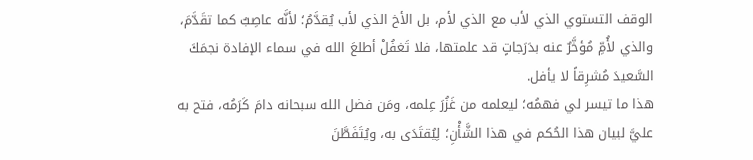الوقف التستوي الذي لأب مع الذي لأم، بل الأخ الذي لأب يُقدَّمُ؛ لأنَّه عاصِبٌ كما تقَدَّمَ، والذي لأُمِّ مُؤخَّرٌ عنه بدَرَجاتٍ قد علمتها، فلا تَغفُلْ أطلعَ الله في سماء الإفادة نجمَكَ السَّعيدَ مُشرِقاً لا يأفل.
هذا ما تيسر لي فهمُه؛ ليعلمه من غَزُرَ عِلمه، ومَن فضل الله سبحانه دامَ كَرَمُه، فتح به عليَّ لبيان هذا الحُكم في هذا الشَّأْنِ؛ لِيُقتَدَى به، ويُتَفَطَّنَ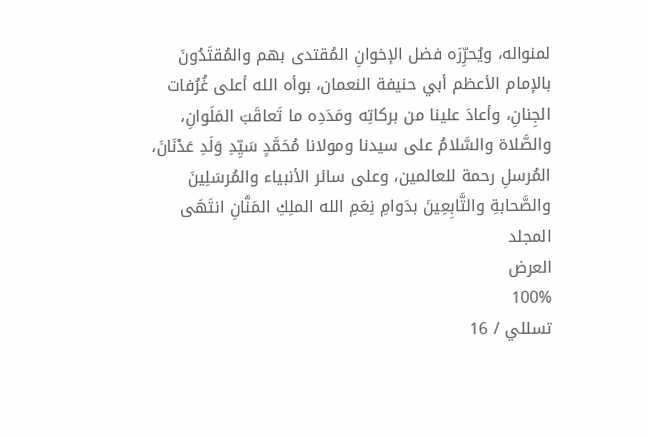لمنواله، ويُحرِّرَه فضل الإخوانِ المُقتدى بهم والمُقتَدُونَ بالإمام الأعظم أبي حنيفة النعمان، بوأه الله أعلى غُرُفات الجِنانِ، وأعادَ علينا من بركاتِه ومَدَدِه ما تَعاقَبَ المَلَوانِ، والصَّلاة والسَّلامُ على سيدنا ومولانا مُحَمَّدٍ سَيِّدِ وَلَدِ عَدْنَانَ، المُرسلِ رحمة للعالمين، وعلى سائر الأنبياء والمُرسَلِينَ والصَّحابةِ والتَّابِعِينَ بدَوامِ نِعَمِ الله الملِكِ المَنَّانِ انتَهَى
المجلد
العرض
100%
تسللي / 16